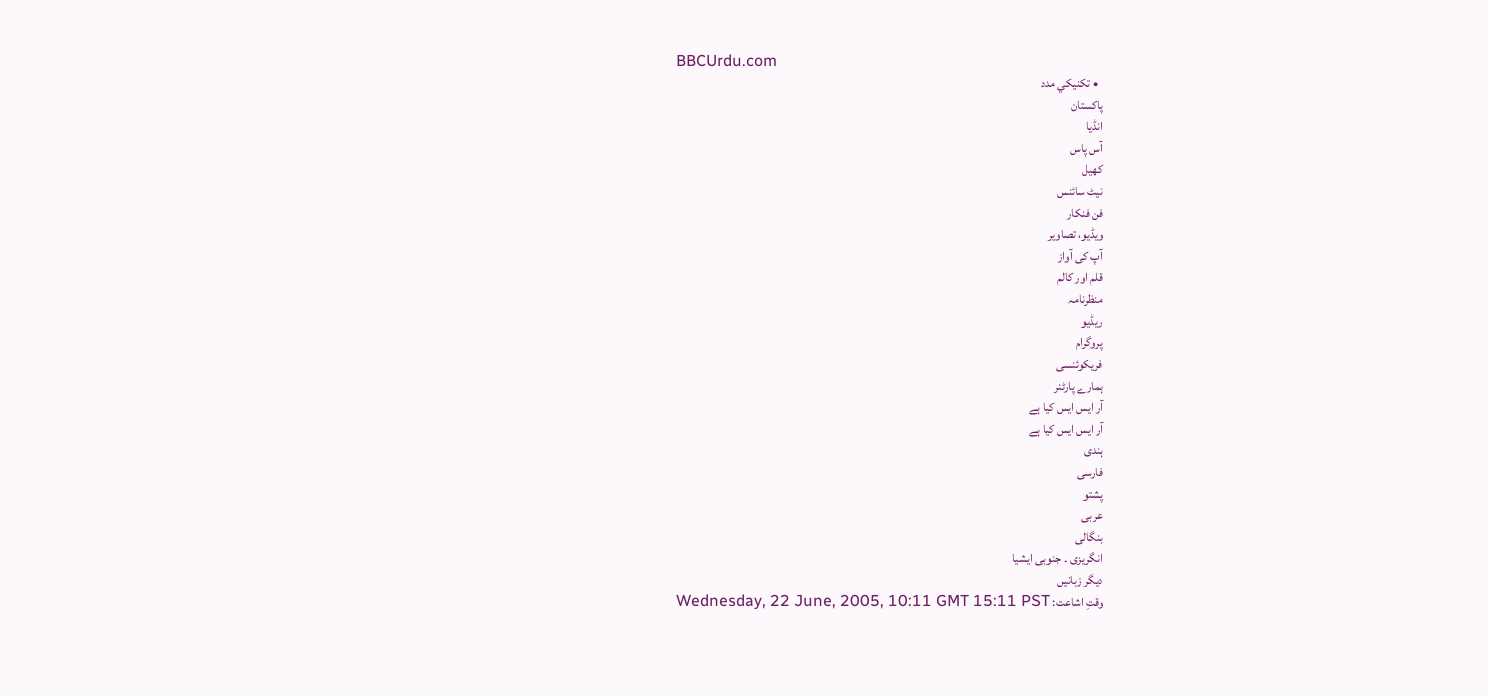BBCUrdu.com
  • تکنيکي مدد
پاکستان
انڈیا
آس پاس
کھیل
نیٹ سائنس
فن فنکار
ویڈیو، تصاویر
آپ کی آواز
قلم اور کالم
منظرنامہ
ریڈیو
پروگرام
فریکوئنسی
ہمارے پارٹنر
آر ایس ایس کیا ہے
آر ایس ایس کیا ہے
ہندی
فارسی
پشتو
عربی
بنگالی
انگریزی ۔ جنوبی ایشیا
دیگر زبانیں
وقتِ اشاعت: Wednesday, 22 June, 2005, 10:11 GMT 15:11 PST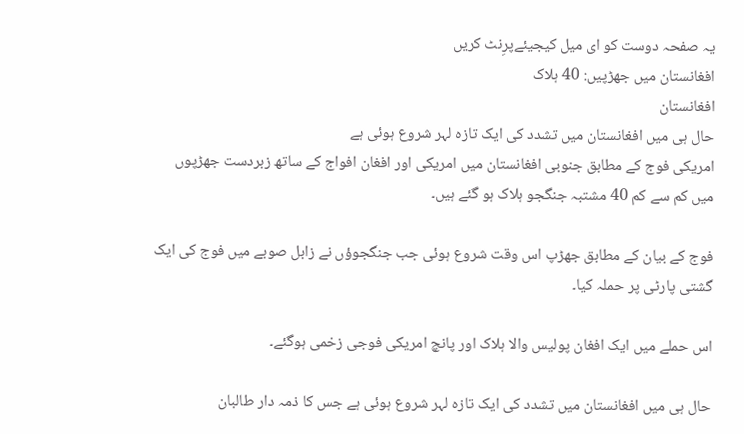یہ صفحہ دوست کو ای میل کیجیئےپرِنٹ کریں
افغانستان میں جھڑپیں: 40 ہلاک
افغانستان
حال ہی میں افغانستان میں تشدد کی ایک تازہ لہر شروع ہوئی ہے
امریکی فوج کے مطابق جنوبی افغانستان میں امریکی اور افغان افواج کے ساتھ زبردست جھڑپوں میں کم سے کم 40 مشتبہ جنگجو ہلاک ہو گئے ہیں۔

فوج کے بیان کے مطابق جھڑپ اس وقت شروع ہوئی جب جنگجوؤں نے زابل صوبے میں فوج کی ایک گشتی پارٹی پر حملہ کیا۔

اس حملے میں ایک افغان پولیس والا ہلاک اور پانچ امریکی فوجی زخمی ہوگئے۔

حال ہی میں افغانستان میں تشدد کی ایک تازہ لہر شروع ہوئی ہے جس کا ذمہ دار طالبان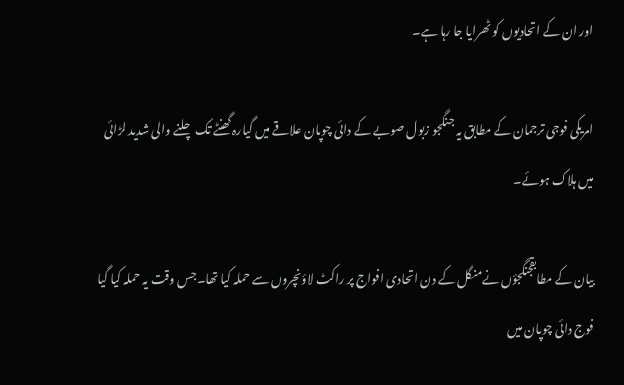اور ان کے اتحادیوں کو ٹھرایا جا رہا ہے۔

امریکی فوجی ترجمان کے مطابق یہ جنگجو زبول صوبے کے دائی چوپان علاقے میں گیارہ گھنٹے تک چلنے والی شدید لڑائی میں ہلاک ہوئے۔

بیان کے مطابقجنگجؤں نےمنگل کے دن اتحادی افواج پر راکٹ لاؤنچروں سے حملہ کیا تھا۔جس وقت یہ حملہ کیا گیا فوج دائی چوپان میں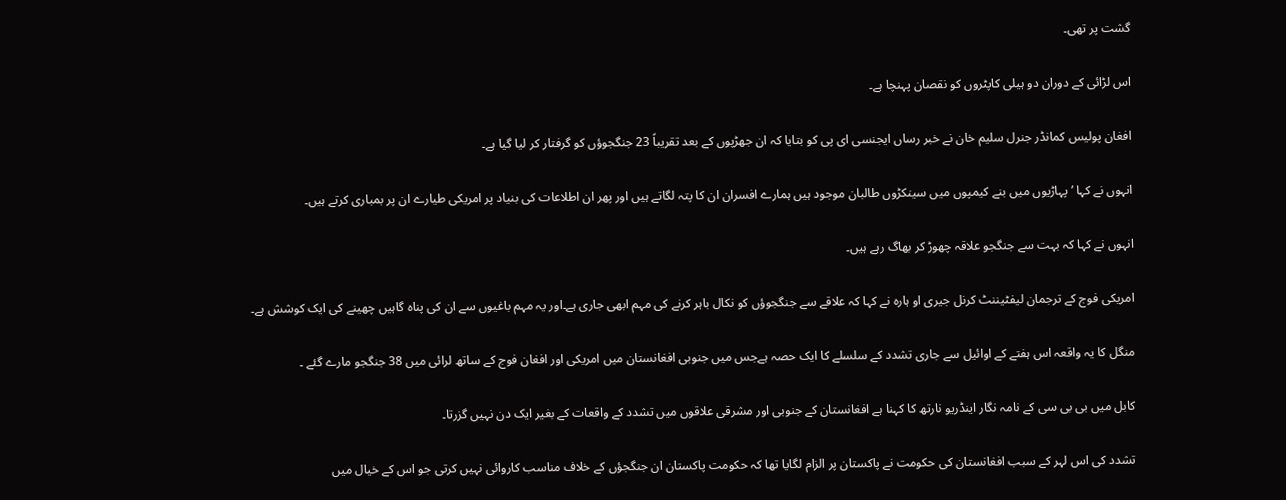گشت پر تھی۔

اس لڑائی کے دوران دو ہیلی کاپٹروں کو نقصان پہنچا ہے۔

افغان پولیس کمانڈر جنرل سلیم خان نے خبر رساں ایجنسی ای پی کو بتایا کہ ان جھڑپوں کے بعد تقریباً 23 جنگجوؤں کو گرفتار کر لیا گیا ہے۔

انہوں نے کہا ’ پہاڑیوں میں بنے کیمپوں میں سینکڑوں طالبان موجود ہیں ہمارے افسران ان کا پتہ لگاتے ہیں اور پھر ان اطلاعات کی بنیاد پر امریکی طیارے ان پر بمباری کرتے ہیں۔

انہوں نے کہا کہ بہت سے جنگجو علاقہ چھوڑ کر بھاگ رہے ہیں۔

امریکی فوج کے ترجمان لیفٹیننٹ کرنل جیری او ہارہ نے کہا کہ علاقے سے جنگجوؤں کو نکال باہر کرنے کی مہم ابھی جاری ہے۔اور یہ مہم باغیوں سے ان کی پناہ گاہیں چھینے کی ایک کوشش ہے۔

منگل کا یہ واقعہ اس ہفتے کے اوائیل سے جاری تشدد کے سلسلے کا ایک حصہ ہےجس میں جنوبی افغانستان میں امریکی اور افغان فوج کے ساتھ لرائی میں 38 جنگجو مارے گئے ۔

کابل میں بی بی سی کے نامہ نگار اینڈریو نارتھ کا کہنا ہے افغانستان کے جنوبی اور مشرقی علاقوں میں تشدد کے واقعات کے بغیر ایک دن نہیں گزرتا۔

تشدد کی اس لہر کے سبب افغانستان کی حکومت نے پاکستان پر الزام لگایا تھا کہ حکومت پاکستان ان جنگجؤں کے خلاف مناسب کاروائی نہیں کرتی جو اس کے خیال میں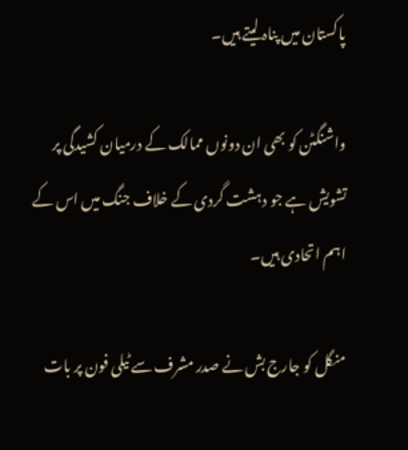پاکستان میں پناہ لیتے ہیں۔

واشنگٹن کو بھی ان دونوں ممالک کے درمیان کشیدگی پر تشویش ہے جو دہشت گردی کے خلاف جنگ میں اس کے اہم اتحادی ہیں۔

منگل کو جارج بش نے صدر مشرف سے ٹیلی فون پر بات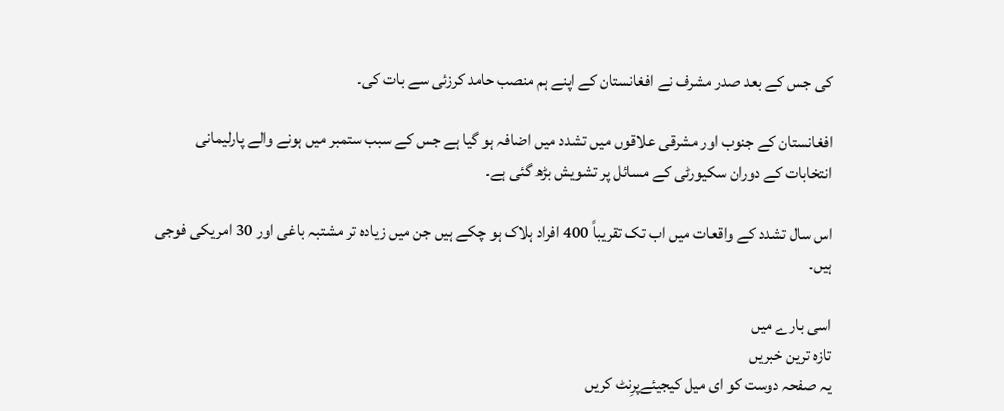کی جس کے بعد صدر مشرف نے افغانستان کے اپنے ہم منصب حامد کرزئی سے بات کی۔

افغانستان کے جنوب اور مشرقی علاقوں میں تشدد میں اضافہ ہو گیا ہے جس کے سبب ستمبر میں ہونے والے پارلیمانی انتخابات کے دوران سکیورٹی کے مسائل پر تشویش بڑھ گئی ہے۔

اس سال تشدد کے واقعات میں اب تک تقریباً 400 افراد ہلاک ہو چکے ہیں جن میں زیادہ تر مشتبہ باغی اور 30 امریکی فوجی ہیں۔

اسی بارے میں
تازہ ترین خبریں
یہ صفحہ دوست کو ای میل کیجیئےپرِنٹ کریں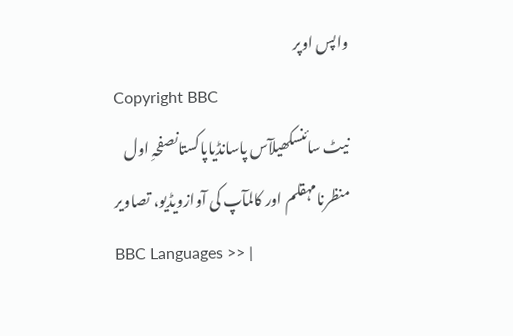واپس اوپر
Copyright BBC
نیٹ سائنسکھیلآس پاسانڈیاپاکستانصفحہِ اول
منظرنامہقلم اور کالمآپ کی آوازویڈیو، تصاویر
BBC Languages >> |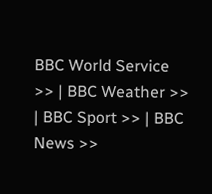BBC World Service >> | BBC Weather >> | BBC Sport >> | BBC News >>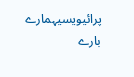پرائیویسیہمارے بارے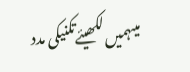میںہمیں لکھیئےتکنیکی مدد